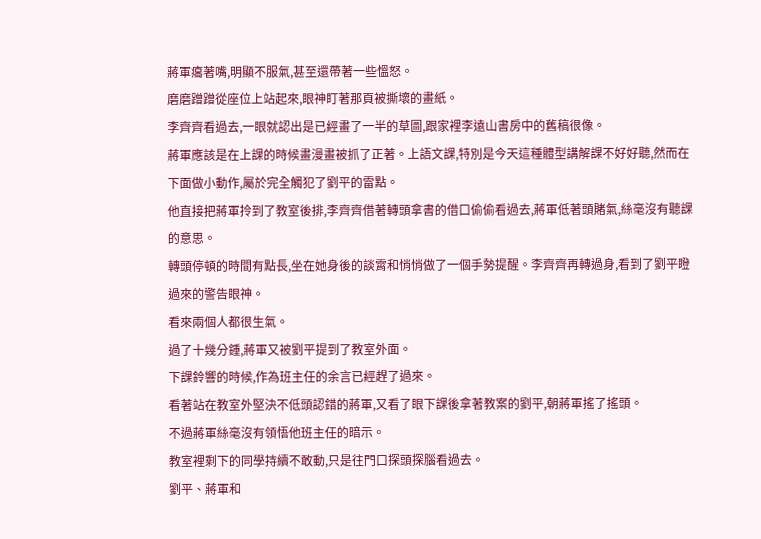蔣軍癟著嘴,明顯不服氣,甚至還帶著一些慍怒。
磨磨蹭蹭從座位上站起來,眼神盯著那頁被撕壞的畫紙。
李齊齊看過去,一眼就認出是已經畫了一半的草圖,跟家裡李遠山書房中的舊稿很像。
蔣軍應該是在上課的時候畫漫畫被抓了正著。上語文課,特別是今天這種體型講解課不好好聽,然而在下面做小動作,屬於完全觸犯了劉平的雷點。
他直接把蔣軍拎到了教室後排,李齊齊借著轉頭拿書的借口偷偷看過去,蔣軍低著頭賭氣,絲毫沒有聽課的意思。
轉頭停頓的時間有點長,坐在她身後的談霄和悄悄做了一個手勢提醒。李齊齊再轉過身,看到了劉平瞪過來的警告眼神。
看來兩個人都很生氣。
過了十幾分鍾,蔣軍又被劉平提到了教室外面。
下課鈴響的時候,作為班主任的余言已經趕了過來。
看著站在教室外堅決不低頭認錯的蔣軍,又看了眼下課後拿著教案的劉平,朝蔣軍搖了搖頭。
不過蔣軍絲毫沒有領悟他班主任的暗示。
教室裡剩下的同學持續不敢動,只是往門口探頭探腦看過去。
劉平、蔣軍和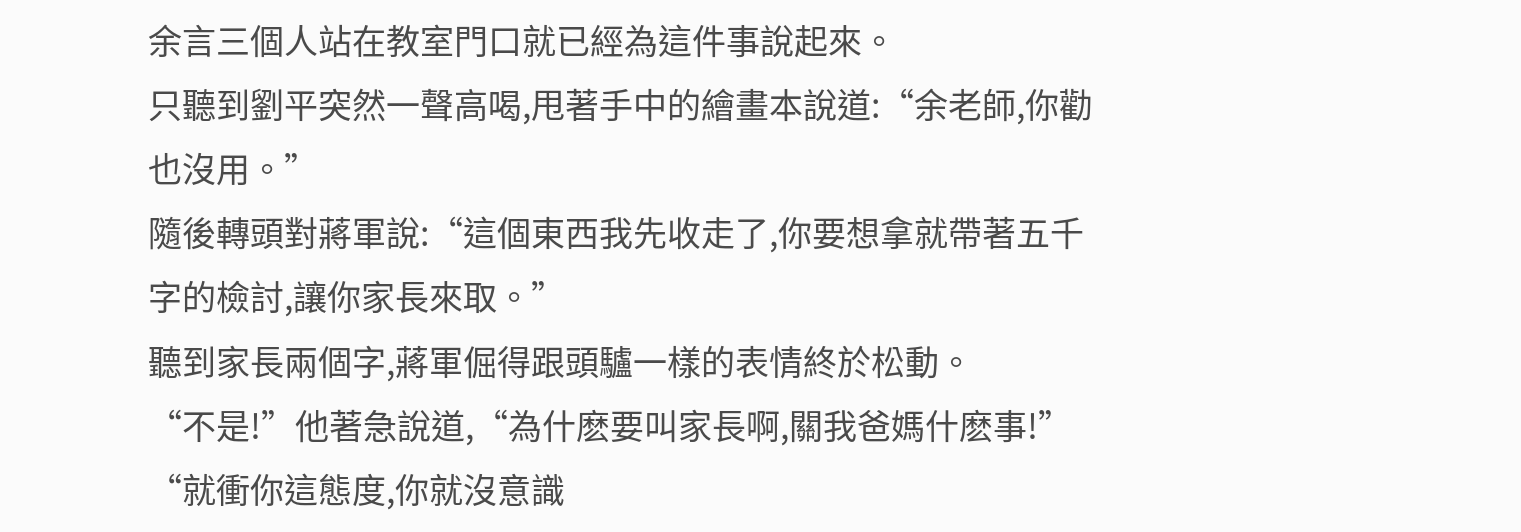余言三個人站在教室門口就已經為這件事說起來。
只聽到劉平突然一聲高喝,甩著手中的繪畫本說道:“余老師,你勸也沒用。”
隨後轉頭對蔣軍說:“這個東西我先收走了,你要想拿就帶著五千字的檢討,讓你家長來取。”
聽到家長兩個字,蔣軍倔得跟頭驢一樣的表情終於松動。
“不是!”他著急說道,“為什麽要叫家長啊,關我爸媽什麽事!”
“就衝你這態度,你就沒意識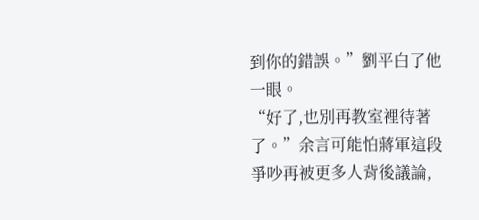到你的錯誤。”劉平白了他一眼。
“好了,也別再教室裡待著了。”余言可能怕蔣軍這段爭吵再被更多人背後議論,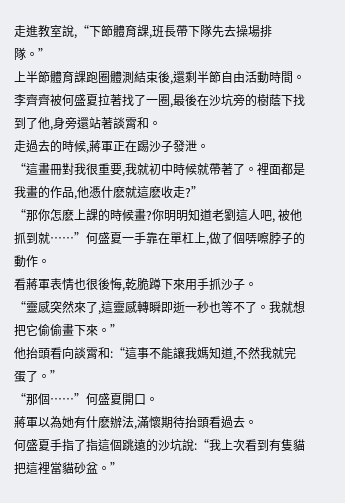走進教室說,“下節體育課,班長帶下隊先去操場排隊。”
上半節體育課跑圈體測結束後,還剩半節自由活動時間。
李齊齊被何盛夏拉著找了一圈,最後在沙坑旁的樹蔭下找到了他,身旁還站著談霄和。
走過去的時候,蔣軍正在踢沙子發泄。
“這畫冊對我很重要,我就初中時候就帶著了。裡面都是我畫的作品,他憑什麽就這麽收走?”
“那你怎麽上課的時候畫?你明明知道老劉這人吧, 被他抓到就……”何盛夏一手靠在單杠上,做了個哢嚓脖子的動作。
看蔣軍表情也很後悔,乾脆蹲下來用手抓沙子。
“靈感突然來了,這靈感轉瞬即逝一秒也等不了。我就想把它偷偷畫下來。”
他抬頭看向談霄和:“這事不能讓我媽知道,不然我就完蛋了。”
“那個……”何盛夏開口。
蔣軍以為她有什麽辦法,滿懷期待抬頭看過去。
何盛夏手指了指這個跳遠的沙坑說:“我上次看到有隻貓把這裡當貓砂盆。”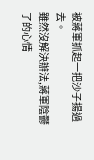被蔣軍抓起一把沙子揚過去。
雖然沒解決辦法,蔣軍陰鬱了的心情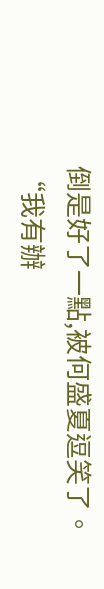倒是好了一點,被何盛夏逗笑了。
“我有辦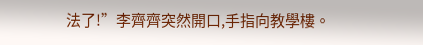法了!”李齊齊突然開口,手指向教學樓。